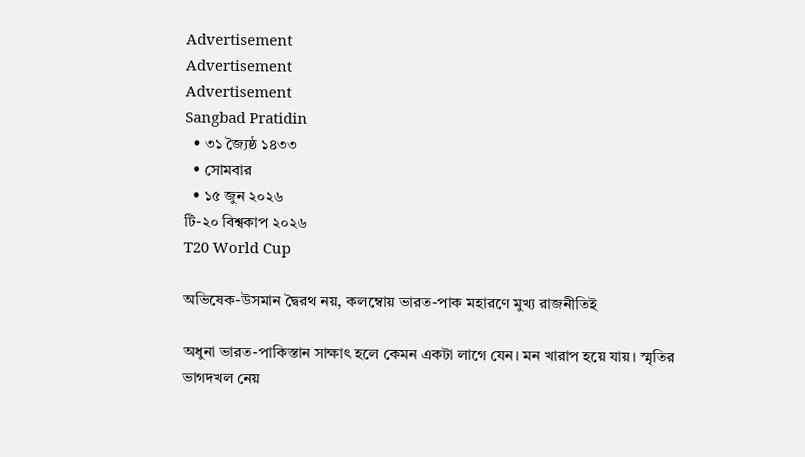Advertisement
Advertisement
Advertisement
Sangbad Pratidin
  • ৩১ জ্যৈষ্ঠ ১৪৩৩
  • সোমবার
  • ১৫ জুন ২০২৬
টি-২০ বিশ্বকাপ ২০২৬
T20 World Cup

অভিষেক-উসমান দ্বৈরথ নয়, কলম্বোয় ভারত-পাক মহারণে মুখ্য রাজনীতিই

অধুনা ভারত-পাকিস্তান সাক্ষাৎ হলে কেমন একটা লাগে যেন। মন খারাপ হয়ে যায়। স্মৃতির ভাগদখল নেয়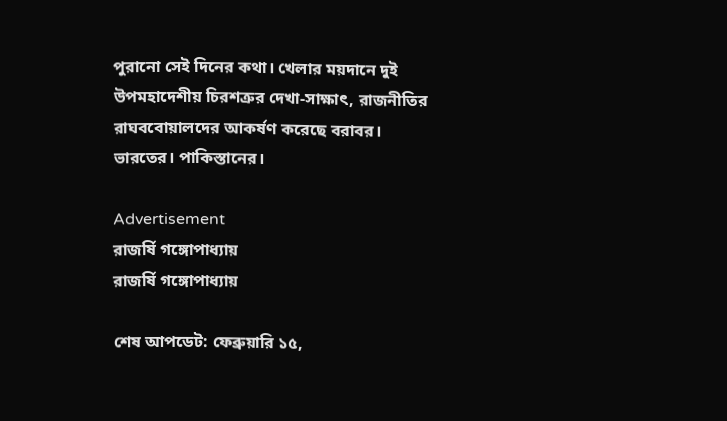পুরানো সেই দিনের কথা। খেলার ময়দানে দুই উপমহাদেশীয় চিরশত্রুর দেখা-সাক্ষাৎ, রাজনীতির রাঘববোয়ালদের আকর্ষণ করেছে বরাবর। ভারতের। পাকিস্তানের।

Advertisement
রাজর্ষি গঙ্গোপাধ্যায়
রাজর্ষি গঙ্গোপাধ্যায়

শেষ আপডেট: ফেব্রুয়ারি ১৫,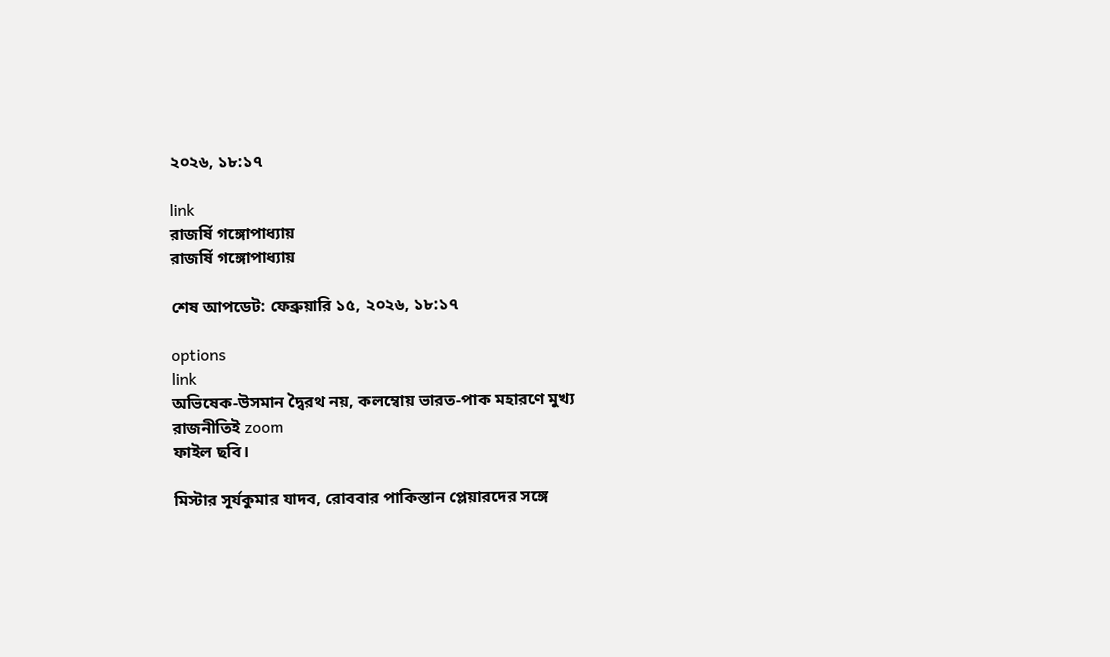২০২৬, ১৮:১৭

link
রাজর্ষি গঙ্গোপাধ্যায়
রাজর্ষি গঙ্গোপাধ্যায়

শেষ আপডেট: ফেব্রুয়ারি ১৫, ২০২৬, ১৮:১৭

options
link
অভিষেক-উসমান দ্বৈরথ নয়, কলম্বোয় ভারত-পাক মহারণে মুখ্য রাজনীতিই zoom
ফাইল ছবি।

মিস্টার সূর্যকুমার যাদব, রোববার পাকিস্তান প্লেয়ারদের সঙ্গে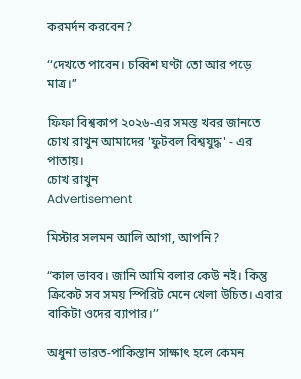করমর্দন করবেন?

‘‘দেখতে পাবেন। চব্বিশ ঘণ্টা তো আর পড়ে মাত্র।’’

ফিফা বিশ্বকাপ ২০২৬-এর সমস্ত খবর জানতে চোখ রাখুন আমাদের 'ফুটবল বিশ্বযুদ্ধ' - এর পাতায়।
চোখ রাখুন
Advertisement

মিস্টার সলমন আলি আগা, আপনি?

“কাল ভাবব। জানি আমি বলার কেউ নই। কিন্তু ক্রিকেট সব সময় স্পিরিট মেনে খেলা উচিত। এবার বাকিটা ওদের ব‌্যাপার।’’

অধুনা ভারত-পাকিস্তান সাক্ষাৎ হলে কেমন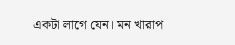একটা লাগে যেন। মন খারাপ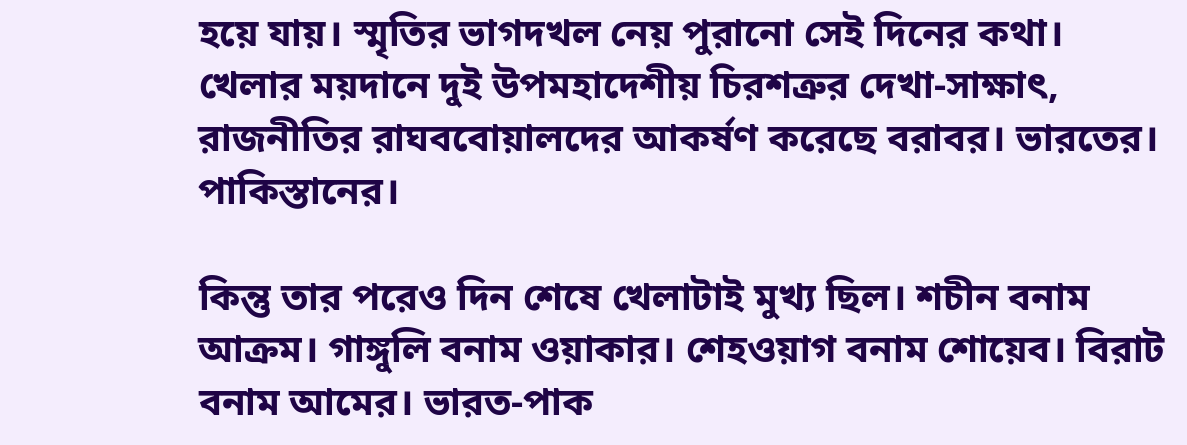হয়ে যায়। স্মৃতির ভাগদখল নেয় পুরানো সেই দিনের কথা। খেলার ময়দানে দুই উপমহাদেশীয় চিরশত্রুর দেখা-সাক্ষাৎ, রাজনীতির রাঘববোয়ালদের আকর্ষণ করেছে বরাবর। ভারতের। পাকিস্তানের।

কিন্তু তার পরেও দিন শেষে খেলাটাই মুখ‌্য ছিল। শচীন বনাম আক্রম। গাঙ্গুলি বনাম ওয়াকার। শেহওয়াগ বনাম শোয়েব। বিরাট বনাম আমের। ভারত-পাক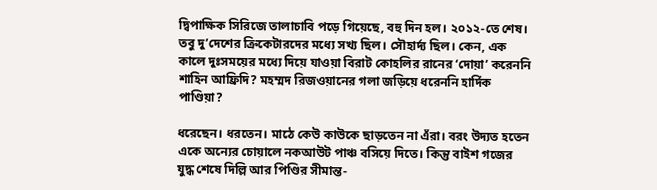দ্বিপাক্ষিক সিরিজে তালাচাবি পড়ে গিয়েছে, বহু দিন হল। ২০১২-তে শেষ। তবু দু’দেশের ক্রিকেটারদের মধ্যে সখ‌্য ছিল। সৌহার্দ‌্য ছিল। কেন, এক কালে দুঃসময়ের মধ্যে দিয়ে যাওয়া বিরাট কোহলির রানের ‘দোয়া’ করেননি শাহিন আফ্রিদি? মহম্মদ রিজওয়ানের গলা জড়িয়ে ধরেননি হার্দিক পাণ্ডিয়া?

ধরেছেন। ধরতেন। মাঠে কেউ কাউকে ছাড়তেন না এঁরা। বরং উদ‌্যত হতেন একে অন‌্যের চোয়ালে নকআউট পাঞ্চ বসিয়ে দিতে। কিন্তু বাইশ গজের যুদ্ধ শেষে দিল্লি আর পিণ্ডির সীমান্ত-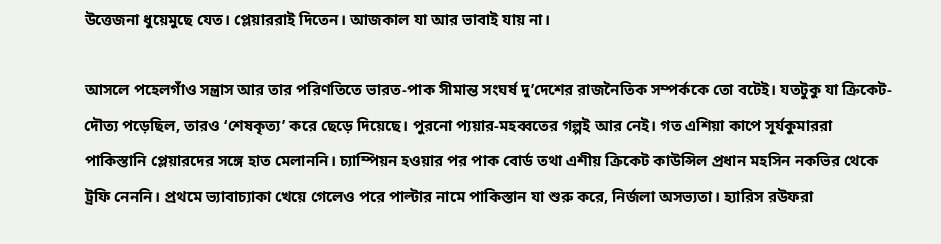উত্তেজনা ধুয়েমুছে যেত। প্লেয়াররাই দিতেন। আজকাল যা আর ভাবাই যায় না।

আসলে পহেলগাঁও সন্ত্রাস আর তার পরিণতিতে ভারত-পাক সীমান্ত সংঘর্ষ দু’দেশের রাজনৈতিক সম্পর্ককে তো বটেই। যতটুকু যা ক্রিকেট-দৌত্য পড়েছিল, তারও ‘শেষকৃত‌্য’ করে ছেড়ে দিয়েছে। পুরনো প‌্যয়ার-মহব্বতের গল্পই আর নেই। গত এশিয়া কাপে সূর্যকুমাররা পাকিস্তানি প্লেয়ারদের সঙ্গে হাত মেলাননি। চ‌্যাম্পিয়ন হওয়ার পর পাক বোর্ড তথা এশীয় ক্রিকেট কাউন্সিল প্রধান মহসিন নকভির থেকে ট্রফি নেননি। প্রথমে ভ‌্যাবাচ‌্যাকা খেয়ে গেলেও পরে পাল্টার নামে পাকিস্তান যা শুরু করে, নির্জলা অসভ‌্যতা। হ‌্যারিস রউফরা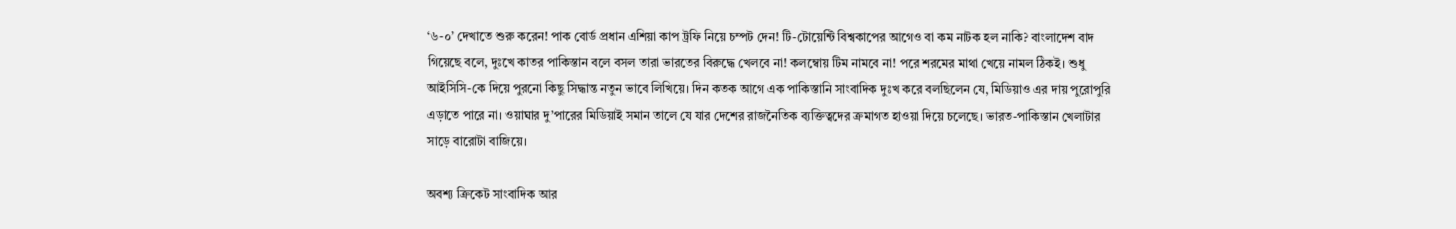‘৬-০’ দেখাতে শুরু করেন! পাক বোর্ড প্রধান এশিয়া কাপ ট্রফি নিয়ে চম্পট দেন! টি-টোয়েন্টি বিশ্বকাপের আগেও বা কম নাটক হল নাকি? বাংলাদেশ বাদ গিয়েছে বলে, দুঃখে কাতর পাকিস্তান বলে বসল তারা ভারতের বিরুদ্ধে খেলবে না! কলম্বোয় টিম নামবে না! পরে শরমের মাথা খেয়ে নামল ঠিকই। শুধু আইসিসি-কে দিয়ে পুরনো কিছু সিদ্ধান্ত নতুন ভাবে লিখিয়ে। দিন কতক আগে এক পাকিস্তানি সাংবাদিক দুঃখ করে বলছিলেন যে, মিডিয়াও এর দায় পুরোপুরি এড়াতে পারে না। ওয়াঘার দু’পারের মিডিয়াই সমান তালে যে যার দেশের রাজনৈতিক ব‌্যক্তিত্বদের ক্রমাগত হাওয়া দিয়ে চলেছে। ভারত-পাকিস্তান খেলাটার সাড়ে বারোটা বাজিয়ে।

অবশ‌্য ক্রিকেট সাংবাদিক আর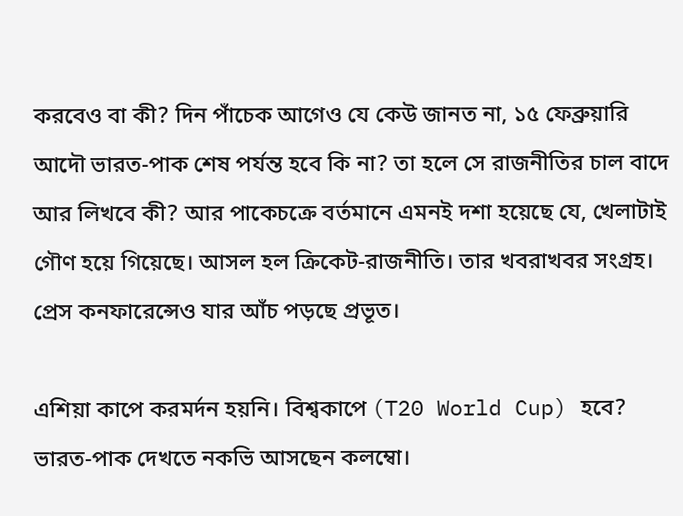করবেও বা কী? দিন পাঁচেক আগেও যে কেউ জানত না, ১৫ ফেব্রুয়ারি আদৌ ভারত-পাক শেষ পর্যন্ত হবে কি না? তা হলে সে রাজনীতির চাল বাদে আর লিখবে কী? আর পাকেচক্রে বর্তমানে এমনই দশা হয়েছে যে, খেলাটাই গৌণ হয়ে গিয়েছে। আসল হল ক্রিকেট-রাজনীতি। তার খবরাখবর সংগ্রহ। প্রেস কনফারেন্সেও যার আঁচ পড়ছে প্রভূত।

এশিয়া কাপে করমর্দন হয়নি। বিশ্বকাপে (T20 World Cup) হবে? ভারত-পাক দেখতে নকভি আসছেন কলম্বো।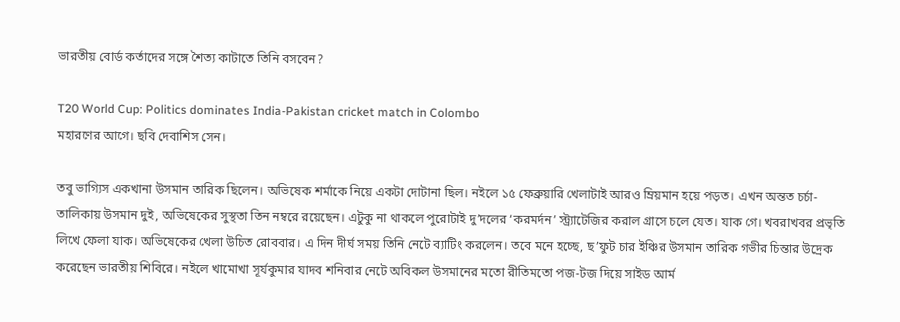ভারতীয় বোর্ড কর্তাদের সঙ্গে শৈত‌্য কাটাতে তিনি বসবেন?

T20 World Cup: Politics dominates India-Pakistan cricket match in Colombo
মহারণের আগে। ছবি দেবাশিস সেন।

তবু ভাগ্যিস একখানা উসমান তারিক ছিলেন। অভিষেক শর্মাকে নিয়ে একটা দোটানা ছিল। নইলে ১৫ ফেব্রুয়ারি খেলাটাই আরও ম্রিয়মান হয়ে পড়ত। এখন অন্তত চর্চা-তালিকায় উসমান দুই, অভিষেকের সুস্থতা তিন নম্বরে রয়েছেন। এটুকু না থাকলে পুরোটাই দু’দলের ‘করমর্দন’ স্ট্র্যাটেজির করাল গ্রাসে চলে যেত। যাক গে। খবরাখবর প্রভৃতি লিখে ফেলা যাক। অভিষেকের খেলা উচিত রোববার। এ দিন দীর্ঘ সময় তিনি নেটে ব‌্যাটিং করলেন। তবে মনে হচ্ছে, ছ’ফুট চার ইঞ্চির উসমান তারিক গভীর চিন্তার উদ্রেক করেছেন ভারতীয় শিবিরে। নইলে খামোখা সূর্যকুমার যাদব শনিবার নেটে অবিকল উসমানের মতো রীতিমতো পজ-টজ দিয়ে সাইড আর্ম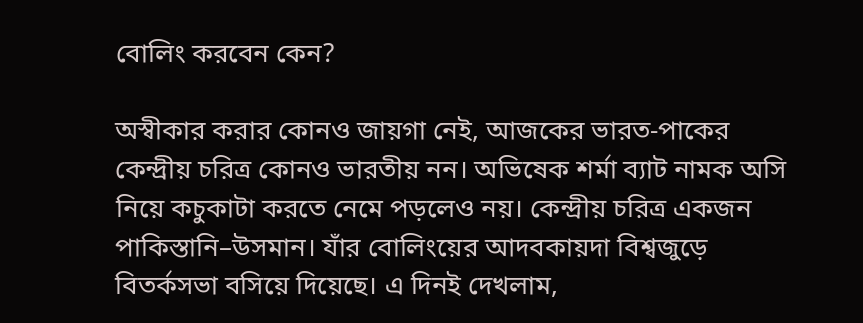বোলিং করবেন কেন?

অস্বীকার করার কোনও জায়গা নেই, আজকের ভারত-পাকের কেন্দ্রীয় চরিত্র কোনও ভারতীয় নন। অভিষেক শর্মা ব‌্যাট নামক অসি নিয়ে কচুকাটা করতে নেমে পড়লেও নয়। কেন্দ্রীয় চরিত্র একজন পাকিস্তানি–উসমান। যাঁর বোলিংয়ের আদবকায়দা বিশ্বজুড়ে বিতর্কসভা বসিয়ে দিয়েছে। এ দিনই দেখলাম,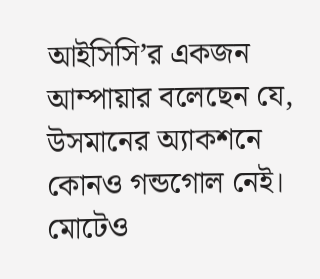আইসিসি’র একজন আম্পায়ার বলেছেন যে, উসমানের অ‌্যাকশনে কোনও গন্ডগোল নেই। মোটেও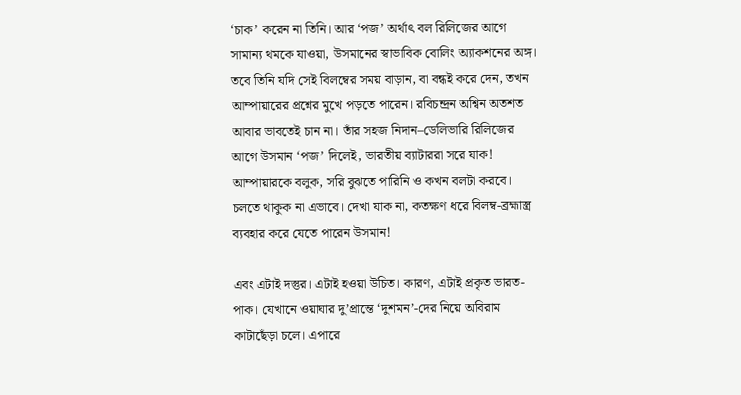‘চাক’ করেন না তিনি। আর ‘পজ’ অর্থাৎ বল রিলিজের আগে সামান‌্য থমকে যাওয়া, উসমানের স্বাভাবিক বোলিং অ‌্যাকশনের অঙ্গ। তবে তিনি যদি সেই বিলম্বের সময় বাড়ান, বা বন্ধই করে দেন, তখন আম্পায়ারের প্রশ্নের মুখে পড়তে পারেন। রবিচন্দ্রন অশ্বিন অতশত আবার ভাবতেই চান না। তাঁর সহজ নিদান–ডেলিভারি রিলিজের আগে উসমান ‘পজ’ দিলেই, ভারতীয় ব‌্যাটাররা সরে যাক! আম্পায়ারকে বলুক, সরি বুঝতে পারিনি ও কখন বলটা করবে। চলতে থাকুক না এভাবে। দেখা যাক না, কতক্ষণ ধরে বিলম্ব-ব্রহ্মাস্ত্র ব‌্যবহার করে যেতে পারেন উসমান!

এবং এটাই দস্তুর। এটাই হওয়া উচিত। কারণ, এটাই প্রকৃত ভারত-পাক। যেখানে ওয়াঘার দু’প্রান্তে ‘দুশমন’-দের নিয়ে অবিরাম কাটাছেঁড়া চলে। এপারে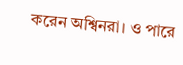করেন অশ্বিনরা। ও পারে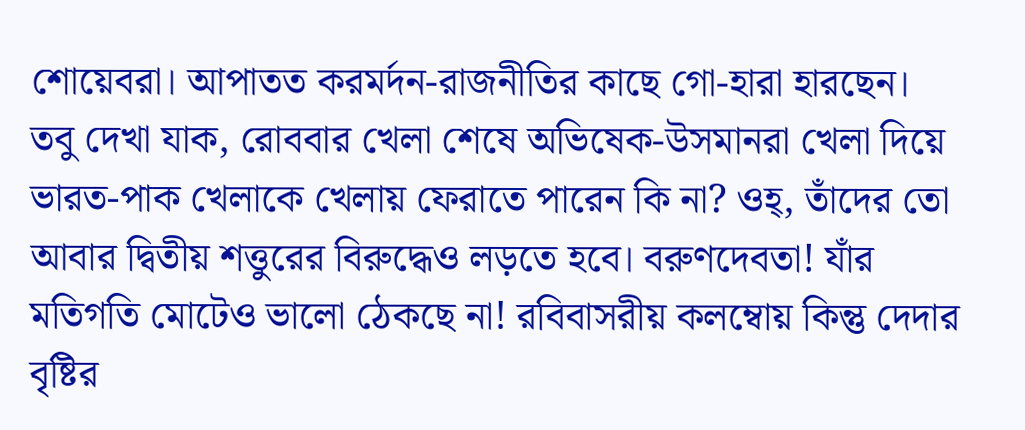শোয়েবরা। আপাতত করমর্দন-রাজনীতির কাছে গো-হারা হারছেন। তবু দেখা যাক, রোববার খেলা শেষে অভিষেক-উসমানরা খেলা দিয়ে ভারত-পাক খেলাকে খেলায় ফেরাতে পারেন কি না? ওহ্, তাঁদের তো আবার দ্বিতীয় শত্তুরের বিরুদ্ধেও লড়তে হবে। বরুণদেবতা! যাঁর মতিগতি মোটেও ভালো ঠেকছে না! রবিবাসরীয় কলম্বোয় কিন্তু দেদার বৃষ্টির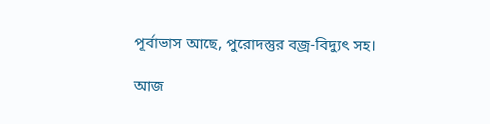পূর্বাভাস আছে, পুরোদস্তুর বজ্র-বিদ‌্যুৎ সহ।

আজ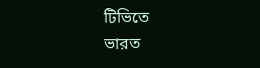টিভিতে
ভারত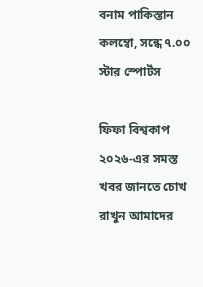বনাম পাকিস্তান
কলম্বো, সন্ধে ৭.০০
স্টার স্পোর্টস

ফিফা বিশ্বকাপ ২০২৬-এর সমস্ত খবর জানতে চোখ রাখুন আমাদের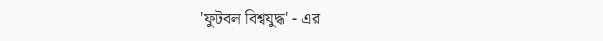'ফুটবল বিশ্বযুদ্ধ' - এর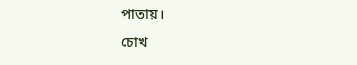পাতায়।
চোখ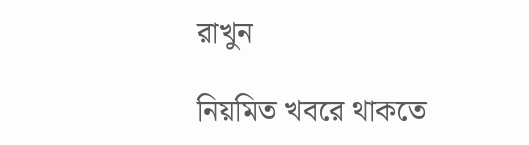রাখুন

নিয়মিত খবরে থাকতে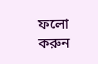ফলো করুন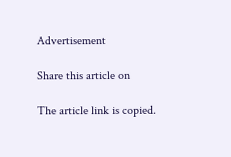Advertisement

Share this article on

The article link is copied.